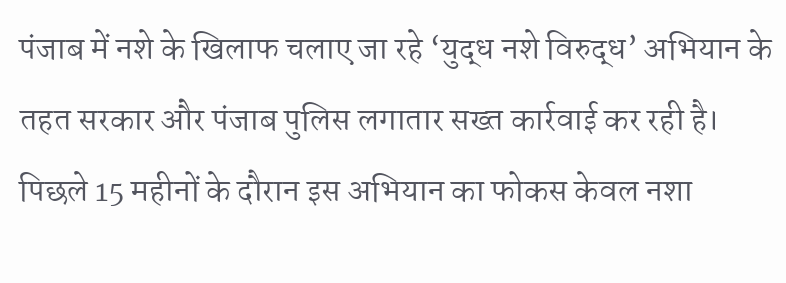पंजाब में नशे के खिलाफ चलाए जा रहे ‘युद्ध नशे विरुद्ध’ अभियान के तहत सरकार और पंजाब पुलिस लगातार सख्त कार्रवाई कर रही है। पिछले 15 महीनों के दौरान इस अभियान का फोकस केवल नशा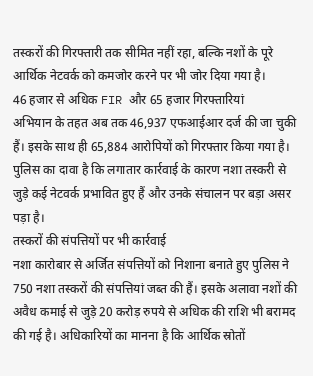तस्करों की गिरफ्तारी तक सीमित नहीं रहा, बल्कि नशों के पूरे आर्थिक नेटवर्क को कमजोर करने पर भी जोर दिया गया है।
46 हजार से अधिक FIR और 65 हजार गिरफ्तारियां
अभियान के तहत अब तक 46,937 एफआईआर दर्ज की जा चुकी हैं। इसके साथ ही 65,884 आरोपियों को गिरफ्तार किया गया है। पुलिस का दावा है कि लगातार कार्रवाई के कारण नशा तस्करी से जुड़े कई नेटवर्क प्रभावित हुए हैं और उनके संचालन पर बड़ा असर पड़ा है।
तस्करों की संपत्तियों पर भी कार्रवाई
नशा कारोबार से अर्जित संपत्तियों को निशाना बनाते हुए पुलिस ने 750 नशा तस्करों की संपत्तियां जब्त की हैं। इसके अलावा नशों की अवैध कमाई से जुड़े 20 करोड़ रुपये से अधिक की राशि भी बरामद की गई है। अधिकारियों का मानना है कि आर्थिक स्रोतों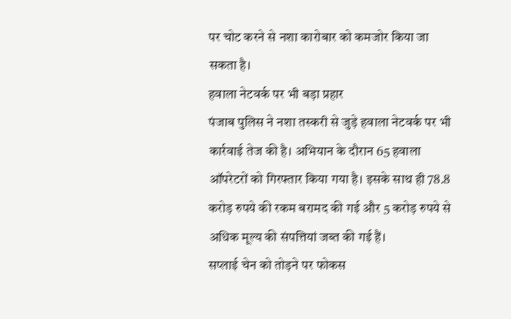पर चोट करने से नशा कारोबार को कमजोर किया जा सकता है।
हवाला नेटवर्क पर भी बड़ा प्रहार
पंजाब पुलिस ने नशा तस्करी से जुड़े हवाला नेटवर्क पर भी कार्रवाई तेज की है। अभियान के दौरान 65 हवाला ऑपरेटरों को गिरफ्तार किया गया है। इसके साथ ही 78.8 करोड़ रुपये की रकम बरामद की गई और 5 करोड़ रुपये से अधिक मूल्य की संपत्तियां जब्त की गई हैं।
सप्लाई चेन को तोड़ने पर फोकस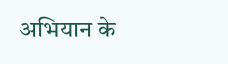अभियान के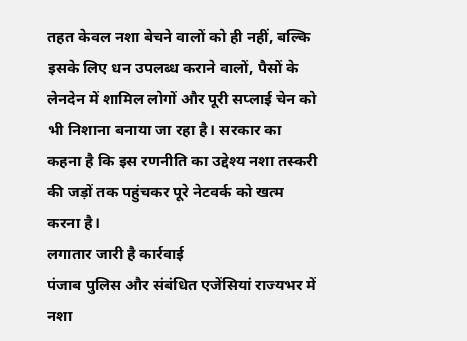तहत केवल नशा बेचने वालों को ही नहीं, बल्कि इसके लिए धन उपलब्ध कराने वालों, पैसों के लेनदेन में शामिल लोगों और पूरी सप्लाई चेन को भी निशाना बनाया जा रहा है। सरकार का कहना है कि इस रणनीति का उद्देश्य नशा तस्करी की जड़ों तक पहुंचकर पूरे नेटवर्क को खत्म करना है।
लगातार जारी है कार्रवाई
पंजाब पुलिस और संबंधित एजेंसियां राज्यभर में नशा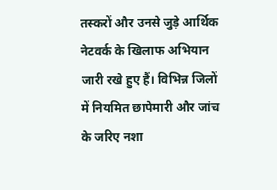तस्करों और उनसे जुड़े आर्थिक नेटवर्क के खिलाफ अभियान जारी रखे हुए हैं। विभिन्न जिलों में नियमित छापेमारी और जांच के जरिए नशा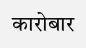कारोबार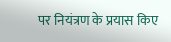पर नियंत्रण के प्रयास किए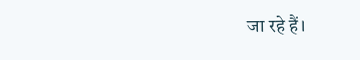जा रहे हैं।